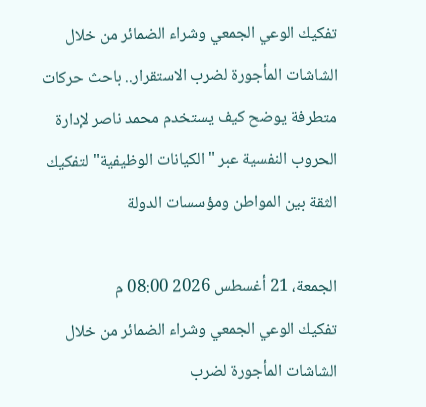تفكيك الوعي الجمعي وشراء الضمائر من خلال الشاشات المأجورة لضرب الاستقرار.. باحث حركات متطرفة يوضح كيف يستخدم محمد ناصر لإدارة الحروب النفسية عبر "الكيانات الوظيفية" لتفكيك الثقة بين المواطن ومؤسسات الدولة

الجمعة، 21 أغسطس 2026 08:00 م
تفكيك الوعي الجمعي وشراء الضمائر من خلال الشاشات المأجورة لضرب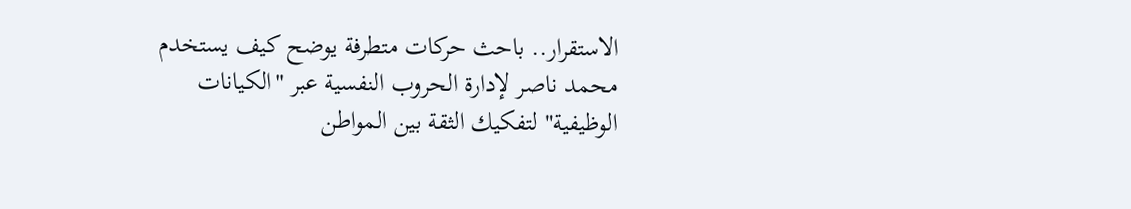الاستقرار.. باحث حركات متطرفة يوضح كيف يستخدم محمد ناصر لإدارة الحروب النفسية عبر "الكيانات الوظيفية" لتفكيك الثقة بين المواطن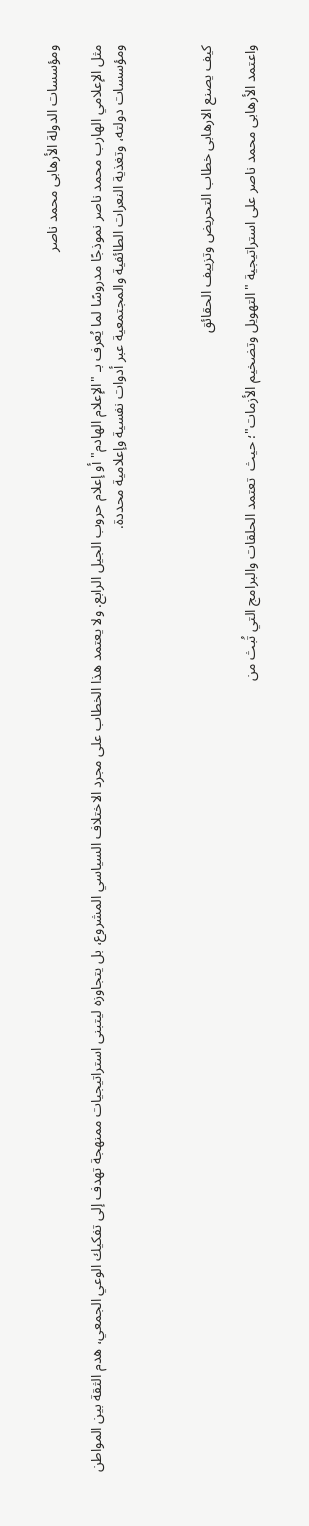ومؤسسات الدولة الأرهابى محمد ناصر

مثل الإعلامي الهارب محمد ناصر نموذجًا مدروسًا لما يُعرف بـ "الإعلام الهادم" أو إعلام حروب الجيل الرابع. ولا يعتمد هذا الخطاب على مجرد الاختلاف السياسي المشروع، بل يتجاوزه ليتبنى استراتيجيات ممنهجة تهدف إلى تفكيك الوعي الجمعي، هدم الثقة بين المواطن ومؤسسات دولته، وتغذية النعرات الطائفية والمجتمعية عبر أدوات نفسية وإعلامية محددة.



كيف يصنع الارهابى خطاب التحريض وتزييف الحقائق

واعتمد الأرهابى محمد ناصر على استراتيجية "التهويل وتضخيم الأزمات"؛ حيث  تعتمد الحلقات والبرامج التي تُبث من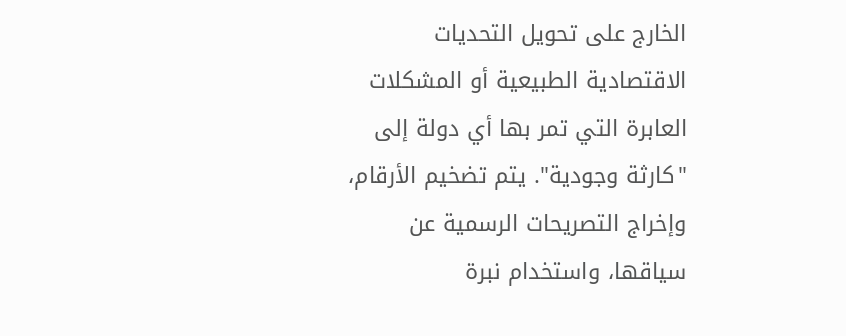الخارج على تحويل التحديات الاقتصادية الطبيعية أو المشكلات العابرة التي تمر بها أي دولة إلى "كارثة وجودية". يتم تضخيم الأرقام، وإخراج التصريحات الرسمية عن سياقها، واستخدام نبرة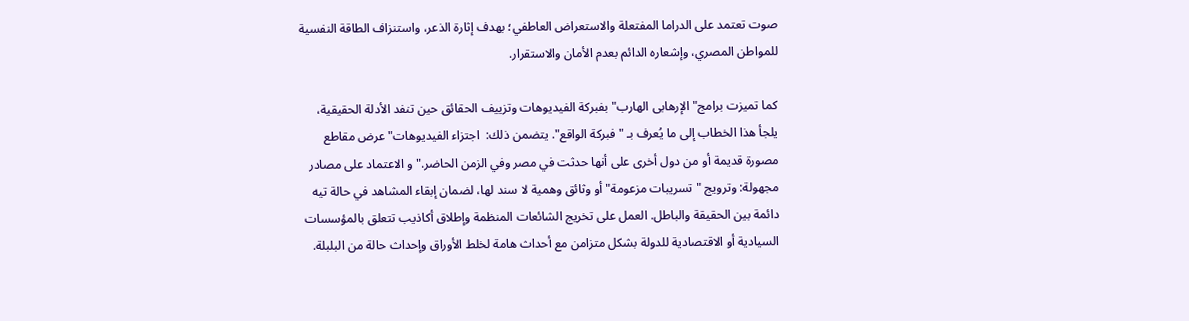صوت تعتمد على الدراما المفتعلة والاستعراض العاطفي؛ بهدف إثارة الذعر، واستنزاف الطاقة النفسية للمواطن المصري، وإشعاره الدائم بعدم الأمان والاستقرار.

كما تميزت برامج" الإرهابى الهارب" بفبركة الفيديوهات وتزييف الحقائق حين تنفد الأدلة الحقيقية، يلجأ هذا الخطاب إلى ما يُعرف بـ "فبركة الواقع". يتضمن ذلك:  اجتزاء الفيديوهات" عرض مقاطع مصورة قديمة أو من دول أخرى على أنها حدثت في مصر وفي الزمن الحاضر." و الاعتماد على مصادر مجهولة: وترويج "تسريبات مزعومة" أو وثائق وهمية لا سند لها، لضمان إبقاء المشاهد في حالة تيه دائمة بين الحقيقة والباطل. العمل على تخريج الشائعات المنظمة وإطلاق أكاذيب تتعلق بالمؤسسات السيادية أو الاقتصادية للدولة بشكل متزامن مع أحداث هامة لخلط الأوراق وإحداث حالة من البلبلة.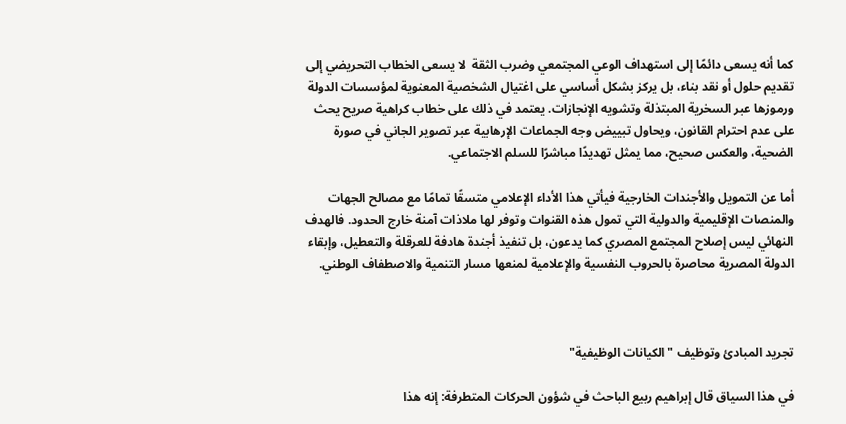كما أنه يسعى دائمًا إلى استهداف الوعي المجتمعي وضرب الثقة  لا يسعى الخطاب التحريضي إلى تقديم حلول أو نقد بناء، بل يركز بشكل أساسي على اغتيال الشخصية المعنوية لمؤسسات الدولة ورموزها عبر السخرية المبتذلة وتشويه الإنجازات. يعتمد في ذلك على خطاب كراهية صريح يحث على عدم احترام القانون، ويحاول تبييض وجه الجماعات الإرهابية عبر تصوير الجاني في صورة الضحية، والعكس صحيح، مما يمثل تهديدًا مباشرًا للسلم الاجتماعي.

أما عن التمويل والأجندات الخارجية فيأتي هذا الأداء الإعلامي متسقًا تمامًا مع مصالح الجهات والمنصات الإقليمية والدولية التي تمول هذه القنوات وتوفر لها ملاذات آمنة خارج الحدود. فالهدف النهائي ليس إصلاح المجتمع المصري كما يدعون، بل تنفيذ أجندة هادفة للعرقلة والتعطيل، وإبقاء الدولة المصرية محاصرة بالحروب النفسية والإعلامية لمنعها مسار التنمية والاصطفاف الوطني.



تجريد المبادئ وتوظيف "الكيانات الوظيفية"

في هذا السياق قال إبراهيم ربيع الباحث في شؤون الحركات المتطرفة: إنه هذا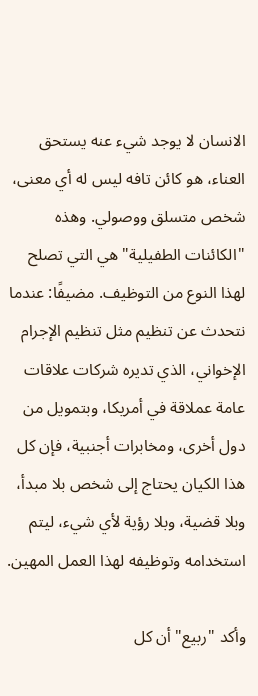الانسان لا يوجد شيء عنه يستحق العناء، هو كائن تافه ليس له أي معنى، شخص متسلق ووصولي. وهذه "الكائنات الطفيلية" هي التي تصلح لهذا النوع من التوظيف. مضيفًا: عندما نتحدث عن تنظيم مثل تنظيم الإجرام الإخواني، الذي تديره شركات علاقات عامة عملاقة في أمريكا، وبتمويل من دول أخرى، ومخابرات أجنبية، فإن كل هذا الكيان يحتاج إلى شخص بلا مبدأ، وبلا قضية، وبلا رؤية لأي شيء، ليتم استخدامه وتوظيفه لهذا العمل المهين.

وأكد "ربيع" أن كل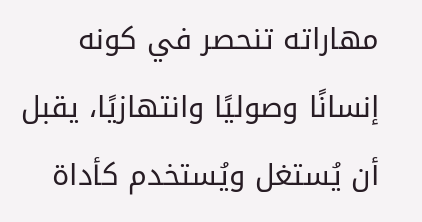مهاراته تنحصر في كونه إنسانًا وصوليًا وانتهازيًا، يقبل أن يُستغل ويُستخدم كأداة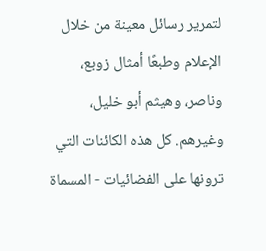لتمرير رسائل معينة من خلال الإعلام وطبعًا أمثال زوبع، وناصر، وهيثم أبو خليل، وغيرهم. كل هذه الكائنات التي ترونها على الفضائيات - المسماة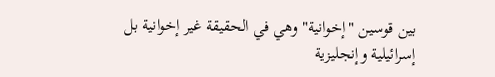بين قوسين "إخوانية" وهي في الحقيقة غير إخوانية بل إسرائيلية وإنجليزية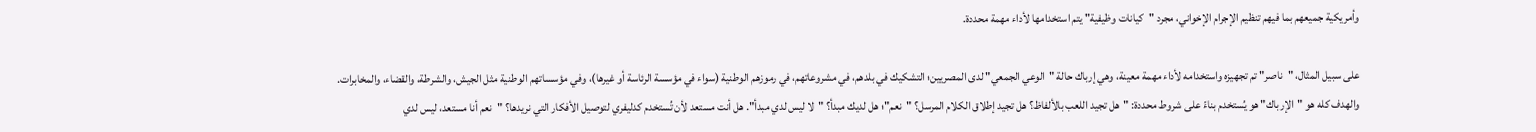وأمريكية جميعهم بما فيهم تنظيم الإجرام الإخواني، مجرد "كيانات وظيفية" يتم استخدامها لأداء مهمة محددة.

على سبيل المثال، "ناصر" تم تجهيزه واستخدامه لأداء مهمة معينة، وهي إرباك حالة "الوعي الجمعي" لدى المصريين؛ التشكيك في بلدهم، في مشروعاتهم، في رموزهم الوطنية (سواء في مؤسسة الرئاسة أو غيرها)، وفي مؤسساتهم الوطنية مثل الجيش، والشرطة، والقضاء، والمخابرات. والهدف كله هو "الإرباك" هو يُستخدم بناءً على شروط محددة: "هل تجيد اللعب بالألفاظ؟ هل تجيد إطلاق الكلام المرسل؟ "نعم"؛ هل لديك مبدأ؟ "لا ليس لدي مبدأ". هل أنت مستعد لأن تُستخدم كدليفري لتوصيل الأفكار التي نريدها؟ "نعم أنا مستعد، ليس لدي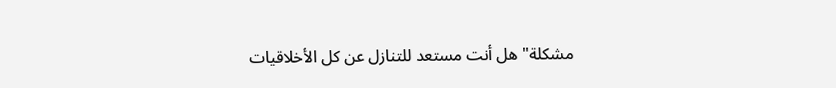مشكلة" هل أنت مستعد للتنازل عن كل الأخلاقيات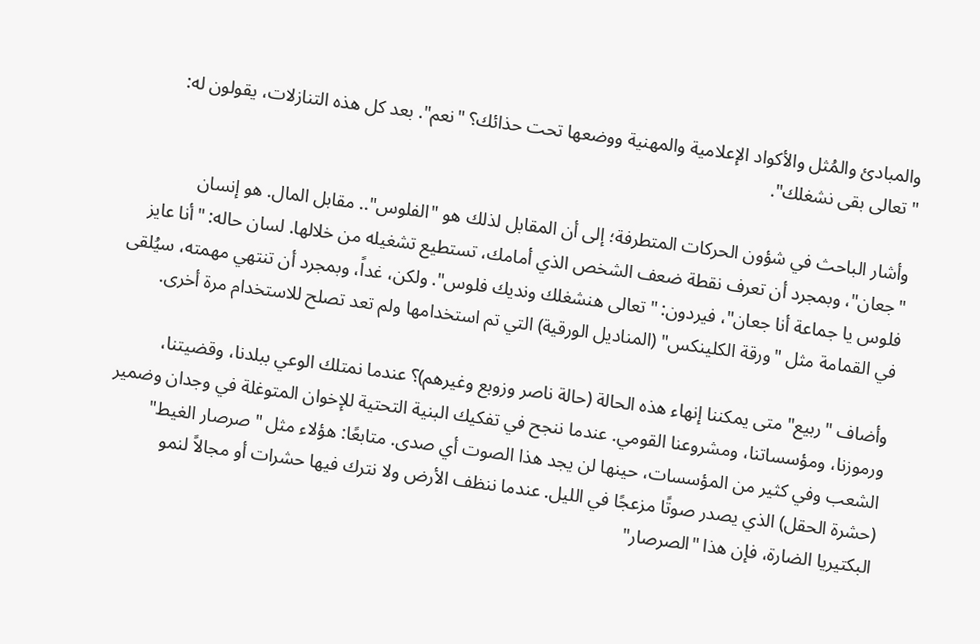والمبادئ والمُثل والأكواد الإعلامية والمهنية ووضعها تحت حذائك؟ "نعم". بعد كل هذه التنازلات، يقولون له: "تعالى بقى نشغلك".

وأشار الباحث في شؤون الحركات المتطرفة؛ إلى أن المقابل لذلك هو "الفلوس".. مقابل المال. هو إنسان "جعان"، وبمجرد أن تعرف نقطة ضعف الشخص الذي أمامك، تستطيع تشغيله من خلالها. لسان حاله: "أنا عايز فلوس يا جماعة أنا جعان"، فيردون: "تعالى هنشغلك ونديك فلوس". ولكن، غداً، وبمجرد أن تنتهي مهمته، سيُلقى في القمامة مثل "ورقة الكلينكس" (المناديل الورقية) التي تم استخدامها ولم تعد تصلح للاستخدام مرة أخرى.

وأضاف "ربيع" متى يمكننا إنهاء هذه الحالة (حالة ناصر وزوبع وغيرهم)؟ عندما نمتلك الوعي ببلدنا، وقضيتنا، ورموزنا، ومؤسساتنا، ومشروعنا القومي. عندما ننجح في تفكيك البنية التحتية للإخوان المتوغلة في وجدان وضمير الشعب وفي كثير من المؤسسات، حينها لن يجد هذا الصوت أي صدى. متابعًا: هؤلاء مثل "صرصار الغيط" (حشرة الحقل) الذي يصدر صوتًا مزعجًا في الليل. عندما ننظف الأرض ولا نترك فيها حشرات أو مجالاً لنمو البكتيريا الضارة، فإن هذا "الصرصار"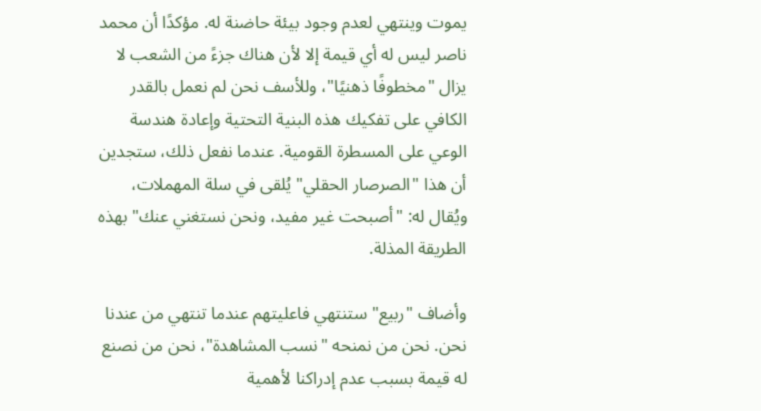يموت وينتهي لعدم وجود بيئة حاضنة له. مؤكدًا أن محمد ناصر ليس له أي قيمة إلا لأن هناك جزءً من الشعب لا يزال "مخطوفًا ذهنيًا"، وللأسف نحن لم نعمل بالقدر الكافي على تفكيك هذه البنية التحتية وإعادة هندسة الوعي على المسطرة القومية. عندما نفعل ذلك، ستجدين أن هذا "الصرصار الحقلي" يُلقى في سلة المهملات، ويُقال له: "أصبحت غير مفيد، ونحن نستغني عنك" بهذه الطريقة المذلة.

وأضاف "ربيع" ستنتهي فاعليتهم عندما تنتهي من عندنا نحن. نحن من نمنحه "نسب المشاهدة"، نحن من نصنع له قيمة بسبب عدم إدراكنا لأهمية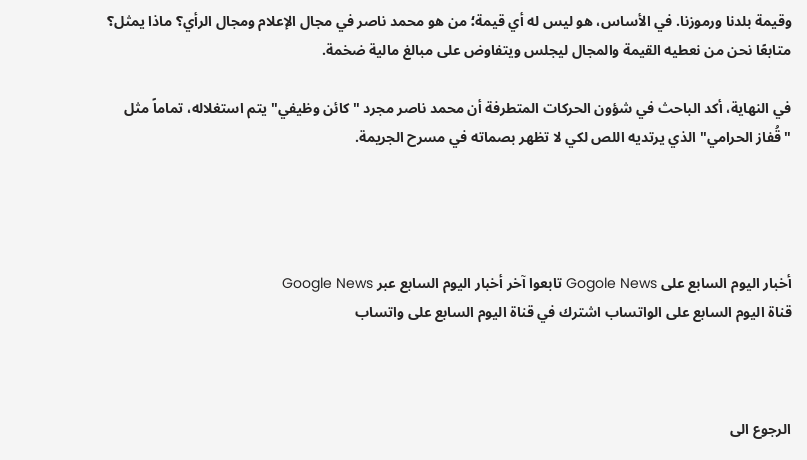وقيمة بلدنا ورموزنا. في الأساس، هو ليس له أي قيمة؛ من هو محمد ناصر في مجال الإعلام ومجال الرأي؟ ماذا يمثل؟ متابعًا نحن من نعطيه القيمة والمجال ليجلس ويتفاوض على مبالغ مالية ضخمة.

في النهاية، أكد الباحث في شؤون الحركات المتطرفة أن محمد ناصر مجرد "كائن وظيفي" يتم استغلاله، تماماً مثل "قُفاز الحرامي" الذي يرتديه اللص لكي لا تظهر بصماته في مسرح الجريمة.




أخبار اليوم السابع على Gogole News تابعوا آخر أخبار اليوم السابع عبر Google News
قناة اليوم السابع على الواتساب اشترك في قناة اليوم السابع على واتساب



الرجوع الى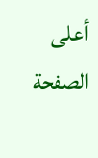أعلى الصفحة